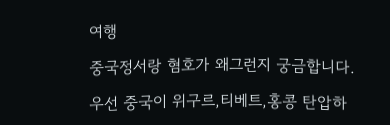여행

중국정서랑 혐호가 왜그런지 궁금합니다.

우선 중국이 위구르,티베트,홍콩 탄압하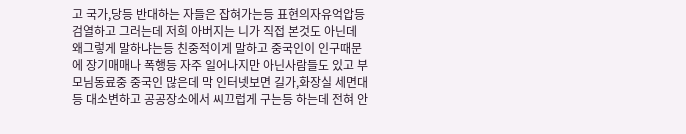고 국가,당등 반대하는 자들은 잡혀가는등 표현의자유억압등 검열하고 그러는데 저희 아버지는 니가 직접 본것도 아닌데 왜그렇게 말하냐는등 친중적이게 말하고 중국인이 인구때문에 장기매매나 폭행등 자주 일어나지만 아닌사람들도 있고 부모님동료중 중국인 많은데 막 인터넷보면 길가,화장실 세면대등 대소변하고 공공장소에서 씨끄럽게 구는등 하는데 전혀 안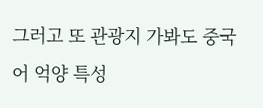그러고 또 관광지 가봐도 중국어 억양 특성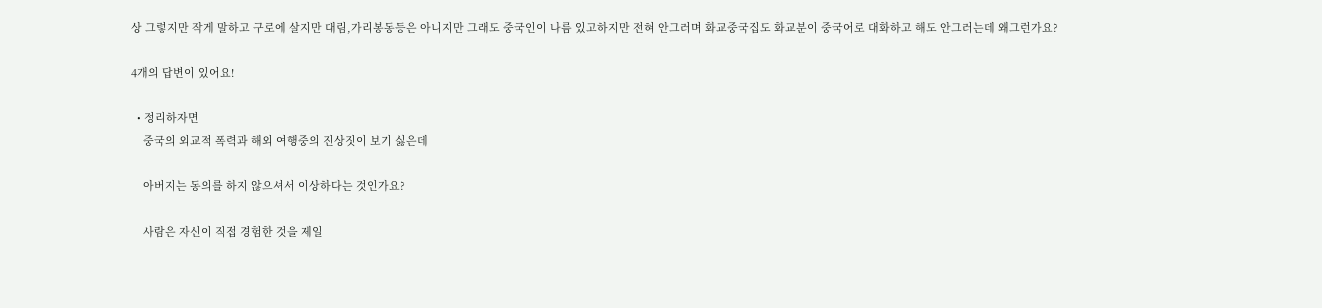상 그렇지만 작게 말하고 구로에 살지만 대림,가리봉동등은 아니지만 그래도 중국인이 나름 있고하지만 전혀 안그러며 화교중국집도 화교분이 중국어로 대화하고 해도 안그러는데 왜그런가요?

4개의 답변이 있어요!

  • 정리하자면
    중국의 외교적 폭력과 해외 여행중의 진상짓이 보기 싫은데

    아버지는 동의를 하지 않으셔서 이상하다는 것인가요?

    사람은 자신이 직접 경험한 것을 제일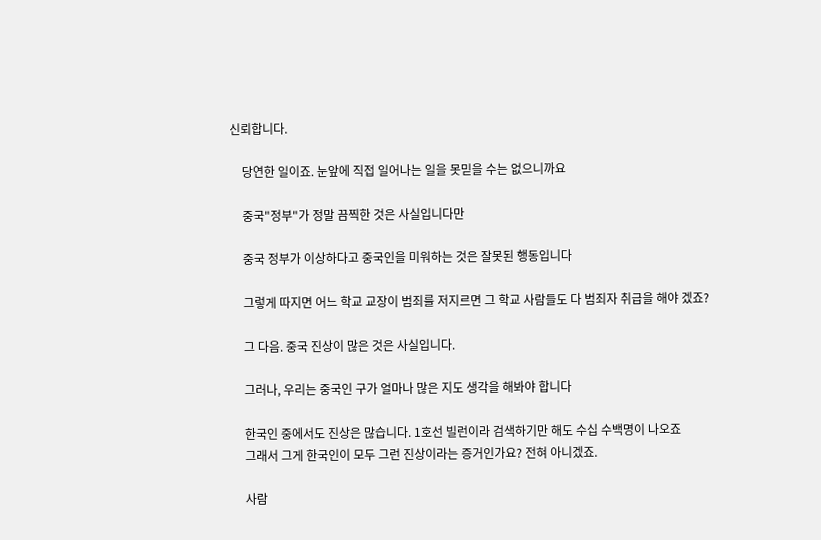신뢰합니다.

    당연한 일이죠. 눈앞에 직접 일어나는 일을 못믿을 수는 없으니까요

    중국"정부"가 정말 끔찍한 것은 사실입니다만

    중국 정부가 이상하다고 중국인을 미워하는 것은 잘못된 행동입니다

    그렇게 따지면 어느 학교 교장이 범죄를 저지르면 그 학교 사람들도 다 범죄자 취급을 해야 겠죠?

    그 다음. 중국 진상이 많은 것은 사실입니다.

    그러나, 우리는 중국인 구가 얼마나 많은 지도 생각을 해봐야 합니다

    한국인 중에서도 진상은 많습니다. 1호선 빌런이라 검색하기만 해도 수십 수백명이 나오죠
    그래서 그게 한국인이 모두 그런 진상이라는 증거인가요? 전혀 아니겠죠.

    사람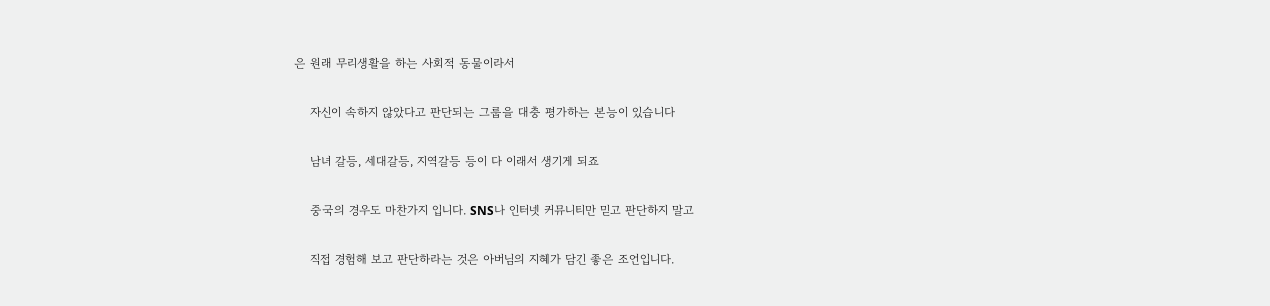은 원래 무리생활을 하는 사회적 동물이라서

    자신이 속하지 않았다고 판단되는 그룹을 대충 평가하는 본능이 있습니다

    남녀 갈등, 세대갈등, 지역갈등 등이 다 이래서 생기게 되죠

    중국의 경우도 마찬가지 입니다. SNS나 인터넷 커뮤니티만 믿고 판단하지 말고

    직접 경험해 보고 판단하라는 것은 아버님의 지혜가 담긴 좋은 조언입니다.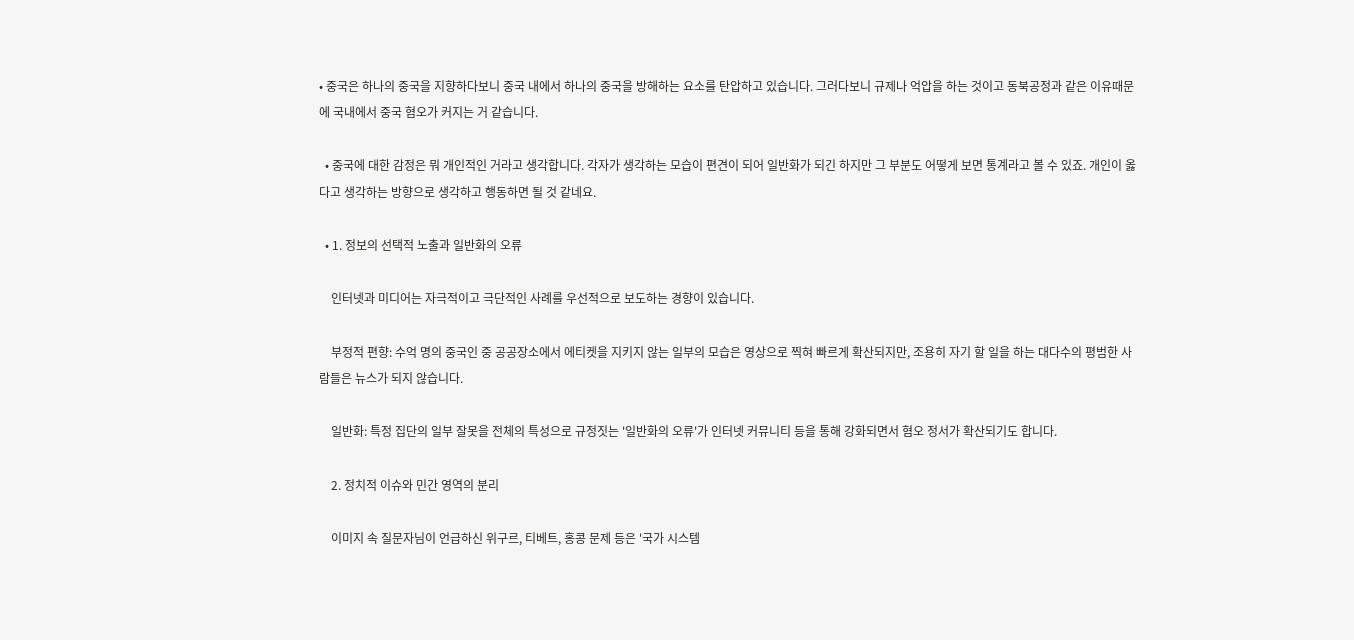• 중국은 하나의 중국을 지향하다보니 중국 내에서 하나의 중국을 방해하는 요소를 탄압하고 있습니다. 그러다보니 규제나 억압을 하는 것이고 동북공정과 같은 이유때문에 국내에서 중국 혐오가 커지는 거 같습니다.

  • 중국에 대한 감정은 뭐 개인적인 거라고 생각합니다. 각자가 생각하는 모습이 편견이 되어 일반화가 되긴 하지만 그 부분도 어떻게 보면 통계라고 볼 수 있죠. 개인이 옳다고 생각하는 방향으로 생각하고 행동하면 될 것 같네요.

  • 1. 정보의 선택적 노출과 일반화의 오류

    인터넷과 미디어는 자극적이고 극단적인 사례를 우선적으로 보도하는 경향이 있습니다.

    부정적 편향: 수억 명의 중국인 중 공공장소에서 에티켓을 지키지 않는 일부의 모습은 영상으로 찍혀 빠르게 확산되지만, 조용히 자기 할 일을 하는 대다수의 평범한 사람들은 뉴스가 되지 않습니다.

    일반화: 특정 집단의 일부 잘못을 전체의 특성으로 규정짓는 '일반화의 오류'가 인터넷 커뮤니티 등을 통해 강화되면서 혐오 정서가 확산되기도 합니다.

    2. 정치적 이슈와 민간 영역의 분리

    이미지 속 질문자님이 언급하신 위구르, 티베트, 홍콩 문제 등은 '국가 시스템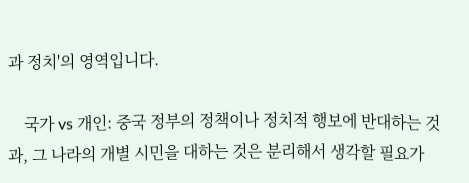과 정치'의 영역입니다.

    국가 vs 개인: 중국 정부의 정책이나 정치적 행보에 반대하는 것과, 그 나라의 개별 시민을 대하는 것은 분리해서 생각할 필요가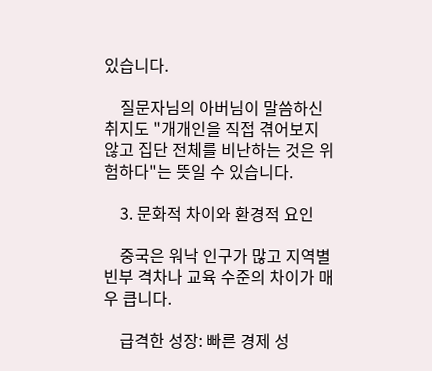있습니다.

    질문자님의 아버님이 말씀하신 취지도 "개개인을 직접 겪어보지 않고 집단 전체를 비난하는 것은 위험하다"는 뜻일 수 있습니다.

    3. 문화적 차이와 환경적 요인

    중국은 워낙 인구가 많고 지역별 빈부 격차나 교육 수준의 차이가 매우 큽니다.

    급격한 성장: 빠른 경제 성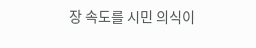장 속도를 시민 의식이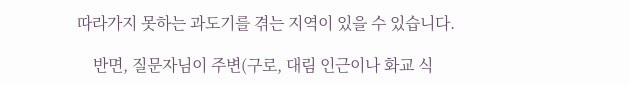따라가지 못하는 과도기를 겪는 지역이 있을 수 있습니다.

    반면, 질문자님이 주변(구로, 대림 인근이나 화교 식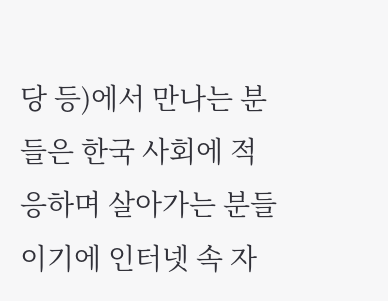당 등)에서 만나는 분들은 한국 사회에 적응하며 살아가는 분들이기에 인터넷 속 자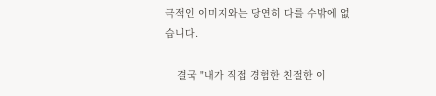극적인 이미지와는 당연히 다를 수밖에 없습니다.

    결국 "내가 직접 경험한 친절한 이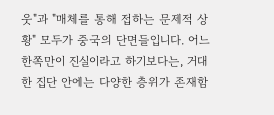웃"과 "매체를 통해 접하는 문제적 상황" 모두가 중국의 단면들입니다. 어느 한쪽만이 진실이라고 하기보다는, 거대한 집단 안에는 다양한 층위가 존재함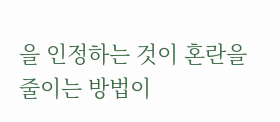을 인정하는 것이 혼란을 줄이는 방법이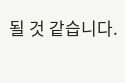될 것 같습니다.